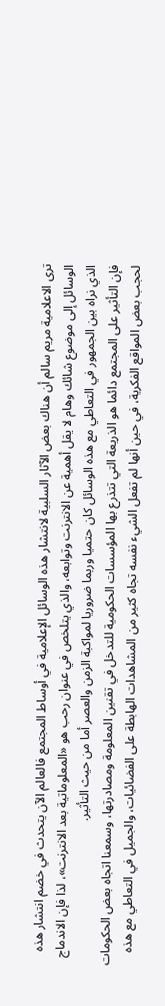ترى الاعلامية مريم سالم أن هناك بعض الآثار السلبية لانتشار هذه الوسائل الإعلامية في أوساط المجتمع فالعالم الآن يتحدث في خضم انتشار هذه الوسائل إلى موضوع شائك وهام لا يقل أهمية عن الانترنت وتوابعه، والذي يتلخص في عنوان رحب هو «المعلوماتية بعد الانترنت»، لذا فإن الاندماج الذي نراه بين الجمهور في التعاطي مع هذه الوسائل كان حتميا وربما ضروريا لمواكبة الزمن والعصر أما من حيث التأثير.
فإن التأثير على المجتمع دائما هو الذريعة التي تتذرع بها المؤسسات الحكومية للتدخل في تقنين المعلومة ومصادرتها، وسمعنا اتجاه بعض الحكومات لحجب بعض المواقع الفكرية، في حين أنها لم تفعل الشيء نفسه تجاه كثير من المشاهدات الهابطة على الفضائيات، والجميل في التعاطي مع هذه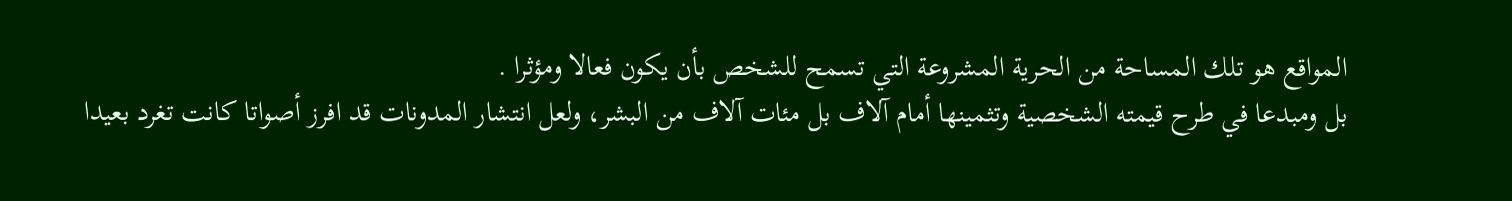المواقع هو تلك المساحة من الحرية المشروعة التي تسمح للشخص بأن يكون فعالا ومؤثرا .
بل ومبدعا في طرح قيمته الشخصية وتثمينها أمام آلاف بل مئات آلاف من البشر، ولعل انتشار المدونات قد افرز أصواتا كانت تغرد بعيدا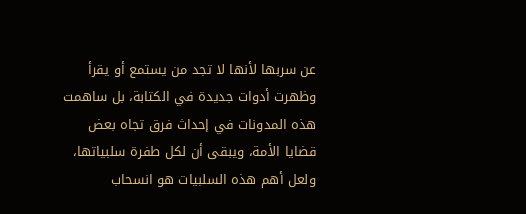عن سربها لأنها لا تجد من يستمع أو يقرأ وظهرت أدوات جديدة في الكتابة، بل ساهمت هذه المدونات في إحداث فرق تجاه بعض قضايا الأمة، ويبقى أن لكل طفرة سلبياتها، ولعل أهم هذه السلبيات هو انسحاب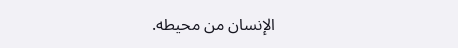الإنسان من محيطه.